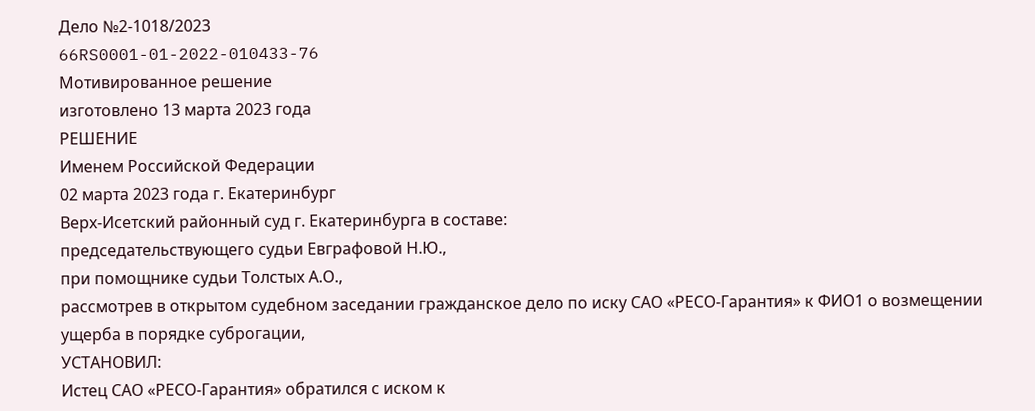Дело №2-1018/2023
66RS0001-01-2022-010433-76
Мотивированное решение
изготовлено 13 марта 2023 года
РЕШЕНИЕ
Именем Российской Федерации
02 марта 2023 года г. Екатеринбург
Верх-Исетский районный суд г. Екатеринбурга в составе:
председательствующего судьи Евграфовой Н.Ю.,
при помощнике судьи Толстых А.О.,
рассмотрев в открытом судебном заседании гражданское дело по иску САО «РЕСО-Гарантия» к ФИО1 о возмещении ущерба в порядке суброгации,
УСТАНОВИЛ:
Истец САО «РЕСО-Гарантия» обратился с иском к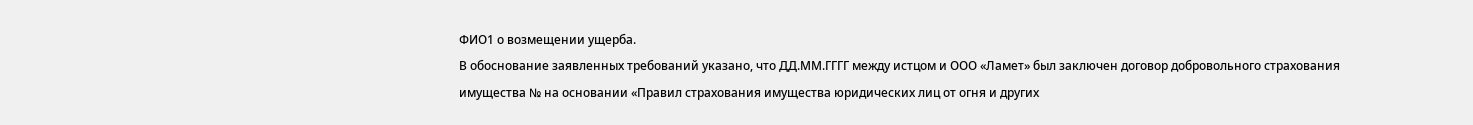ФИО1 о возмещении ущерба.
В обоснование заявленных требований указано, что ДД.ММ.ГГГГ между истцом и ООО «Ламет» был заключен договор добровольного страхования имущества № на основании «Правил страхования имущества юридических лиц от огня и других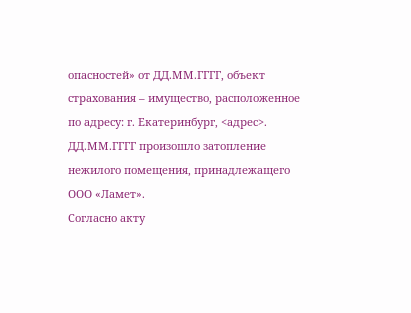опасностей» от ДД.ММ.ГГГГ, объект страхования – имущество, расположенное по адресу: г. Екатеринбург, <адрес>.
ДД.ММ.ГГГГ произошло затопление нежилого помещения, принадлежащего ООО «Ламет».
Согласно акту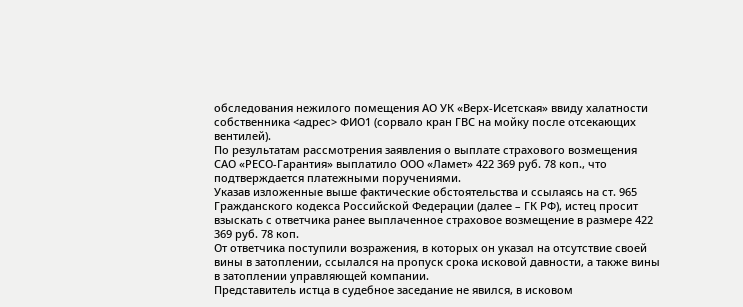обследования нежилого помещения АО УК «Верх-Исетская» ввиду халатности собственника <адрес> ФИО1 (сорвало кран ГВС на мойку после отсекающих вентилей).
По результатам рассмотрения заявления о выплате страхового возмещения САО «РЕСО-Гарантия» выплатило ООО «Ламет» 422 369 руб. 78 коп., что подтверждается платежными поручениями.
Указав изложенные выше фактические обстоятельства и ссылаясь на ст. 965 Гражданского кодекса Российской Федерации (далее – ГК РФ), истец просит взыскать с ответчика ранее выплаченное страховое возмещение в размере 422 369 руб. 78 коп.
От ответчика поступили возражения, в которых он указал на отсутствие своей вины в затоплении, ссылался на пропуск срока исковой давности, а также вины в затоплении управляющей компании.
Представитель истца в судебное заседание не явился, в исковом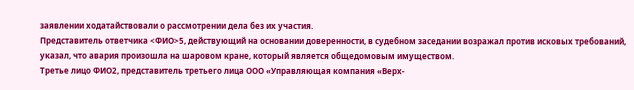заявлении ходатайствовали о рассмотрении дела без их участия.
Представитель ответчика <ФИО>5, действующий на основании доверенности, в судебном заседании возражал против исковых требований, указал, что авария произошла на шаровом кране, который является общедомовым имуществом.
Третье лицо ФИО2, представитель третьего лица ООО «Управляющая компания «Верх-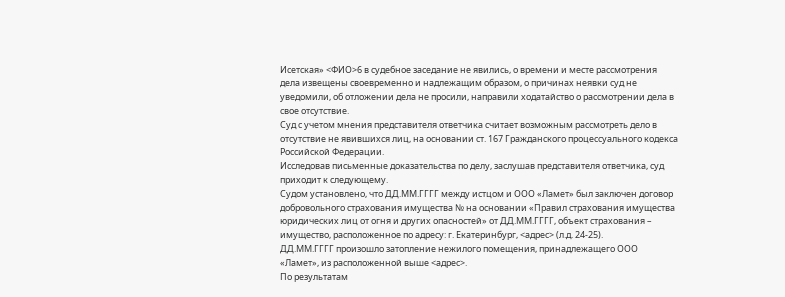Исетская» <ФИО>6 в судебное заседание не явились, о времени и месте рассмотрения дела извещены своевременно и надлежащим образом, о причинах неявки суд не уведомили, об отложении дела не просили, направили ходатайство о рассмотрении дела в свое отсутствие.
Суд с учетом мнения представителя ответчика считает возможным рассмотреть дело в отсутствие не явившихся лиц, на основании ст. 167 Гражданского процессуального кодекса Российской Федерации.
Исследовав письменные доказательства по делу, заслушав представителя ответчика, суд приходит к следующему.
Судом установлено, что ДД.ММ.ГГГГ между истцом и ООО «Ламет» был заключен договор добровольного страхования имущества № на основании «Правил страхования имущества юридических лиц от огня и других опасностей» от ДД.ММ.ГГГГ, объект страхования – имущество, расположенное по адресу: г. Екатеринбург, <адрес> (л.д. 24-25).
ДД.ММ.ГГГГ произошло затопление нежилого помещения, принадлежащего ООО «Ламет», из расположенной выше <адрес>.
По результатам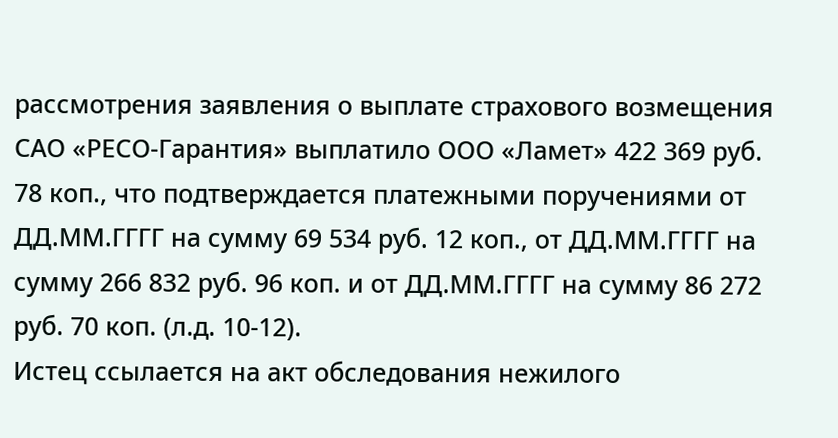рассмотрения заявления о выплате страхового возмещения САО «РЕСО-Гарантия» выплатило ООО «Ламет» 422 369 руб. 78 коп., что подтверждается платежными поручениями от ДД.ММ.ГГГГ на сумму 69 534 руб. 12 коп., от ДД.ММ.ГГГГ на сумму 266 832 руб. 96 коп. и от ДД.ММ.ГГГГ на сумму 86 272 руб. 70 коп. (л.д. 10-12).
Истец ссылается на акт обследования нежилого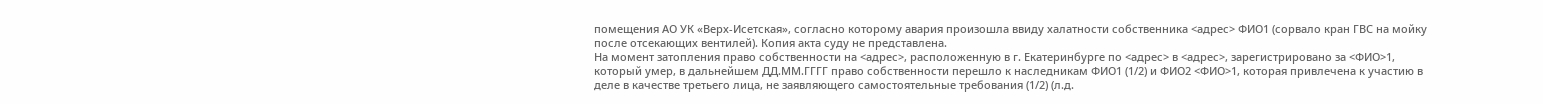помещения АО УК «Верх-Исетская», согласно которому авария произошла ввиду халатности собственника <адрес> ФИО1 (сорвало кран ГВС на мойку после отсекающих вентилей). Копия акта суду не представлена.
На момент затопления право собственности на <адрес>, расположенную в г. Екатеринбурге по <адрес> в <адрес>, зарегистрировано за <ФИО>1, который умер, в дальнейшем ДД.ММ.ГГГГ право собственности перешло к наследникам ФИО1 (1/2) и ФИО2 <ФИО>1, которая привлечена к участию в деле в качестве третьего лица, не заявляющего самостоятельные требования (1/2) (л.д.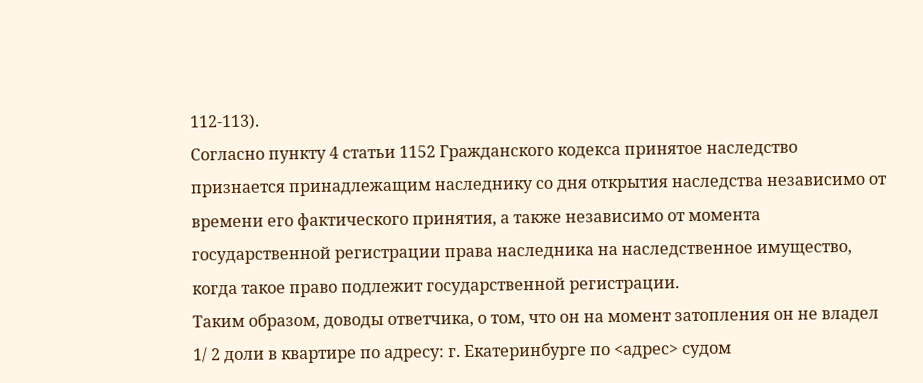112-113).
Согласно пункту 4 статьи 1152 Гражданского кодекса принятое наследство признается принадлежащим наследнику со дня открытия наследства независимо от времени его фактического принятия, а также независимо от момента государственной регистрации права наследника на наследственное имущество, когда такое право подлежит государственной регистрации.
Таким образом, доводы ответчика, о том, что он на момент затопления он не владел 1/ 2 доли в квартире по адресу: г. Екатеринбурге по <адрес> судом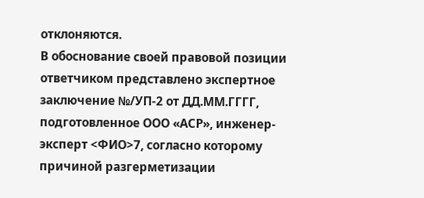отклоняются.
В обоснование своей правовой позиции ответчиком представлено экспертное заключение №/УП-2 от ДД.ММ.ГГГГ, подготовленное ООО «АСР», инженер-эксперт <ФИО>7, согласно которому причиной разгерметизации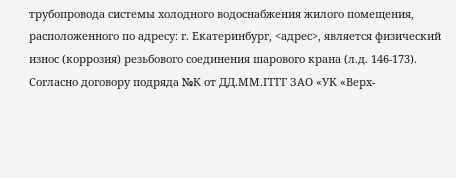трубопровода системы холодного водоснабжения жилого помещения, расположенного по адресу: г. Екатеринбург, <адрес>, является физический износ (коррозия) резьбового соединения шарового крана (л.д. 146-173).
Согласно договору подряда №К от ДД.ММ.ГГГГ ЗАО «УК «Верх-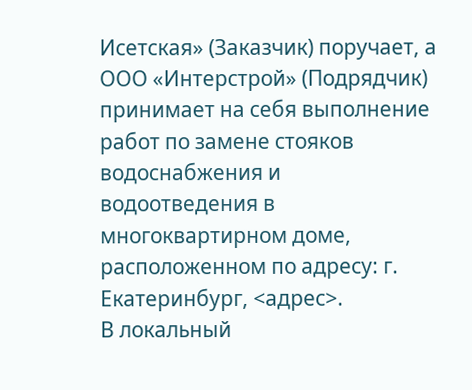Исетская» (Заказчик) поручает, а ООО «Интерстрой» (Подрядчик) принимает на себя выполнение работ по замене стояков водоснабжения и водоотведения в многоквартирном доме, расположенном по адресу: г. Екатеринбург, <адрес>.
В локальный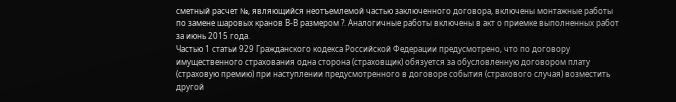сметный расчет №, являющийся неотъемлемой частью заключенного договора, включены монтажные работы по замене шаровых кранов В-В размером ?. Аналогичные работы включены в акт о приемке выполненных работ за июнь 2015 года.
Частью 1 статьи 929 Гражданского кодекса Российской Федерации предусмотрено, что по договору имущественного страхования одна сторона (страховщик) обязуется за обусловленную договором плату (страховую премию) при наступлении предусмотренного в договоре события (страхового случая) возместить другой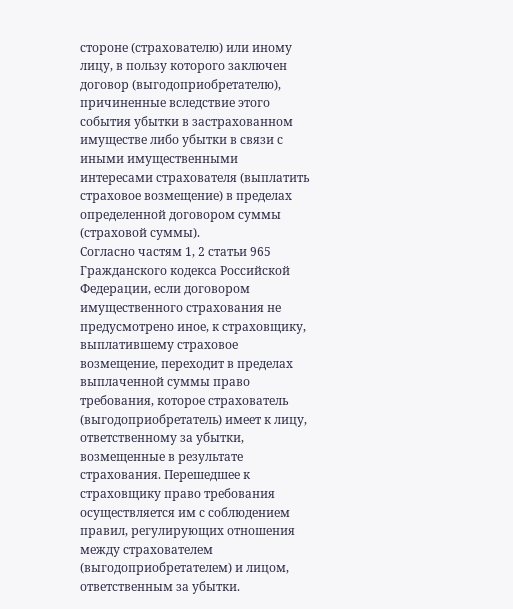стороне (страхователю) или иному лицу, в пользу которого заключен договор (выгодоприобретателю), причиненные вследствие этого события убытки в застрахованном имуществе либо убытки в связи с иными имущественными интересами страхователя (выплатить страховое возмещение) в пределах определенной договором суммы (страховой суммы).
Согласно частям 1, 2 статьи 965 Гражданского кодекса Российской Федерации, если договором имущественного страхования не предусмотрено иное, к страховщику, выплатившему страховое возмещение, переходит в пределах выплаченной суммы право требования, которое страхователь (выгодоприобретатель) имеет к лицу, ответственному за убытки, возмещенные в результате страхования. Перешедшее к страховщику право требования осуществляется им с соблюдением правил, регулирующих отношения между страхователем (выгодоприобретателем) и лицом, ответственным за убытки.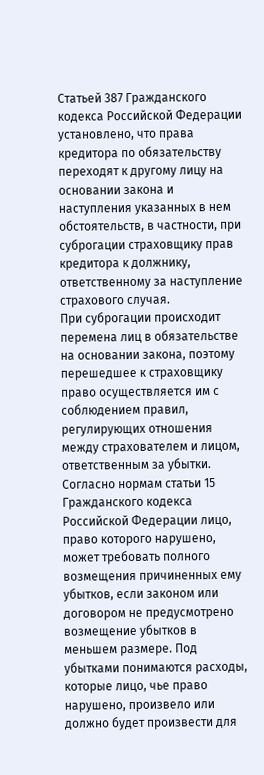Статьей 387 Гражданского кодекса Российской Федерации установлено, что права кредитора по обязательству переходят к другому лицу на основании закона и наступления указанных в нем обстоятельств, в частности, при суброгации страховщику прав кредитора к должнику, ответственному за наступление страхового случая.
При суброгации происходит перемена лиц в обязательстве на основании закона, поэтому перешедшее к страховщику право осуществляется им с соблюдением правил, регулирующих отношения между страхователем и лицом, ответственным за убытки.
Согласно нормам статьи 15 Гражданского кодекса Российской Федерации лицо, право которого нарушено, может требовать полного возмещения причиненных ему убытков, если законом или договором не предусмотрено возмещение убытков в меньшем размере. Под убытками понимаются расходы, которые лицо, чье право нарушено, произвело или должно будет произвести для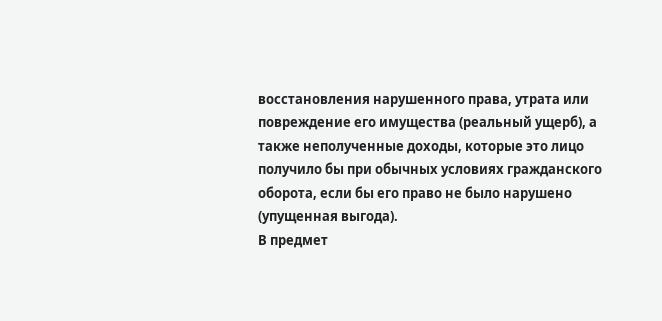восстановления нарушенного права, утрата или повреждение его имущества (реальный ущерб), а также неполученные доходы, которые это лицо получило бы при обычных условиях гражданского оборота, если бы его право не было нарушено (упущенная выгода).
В предмет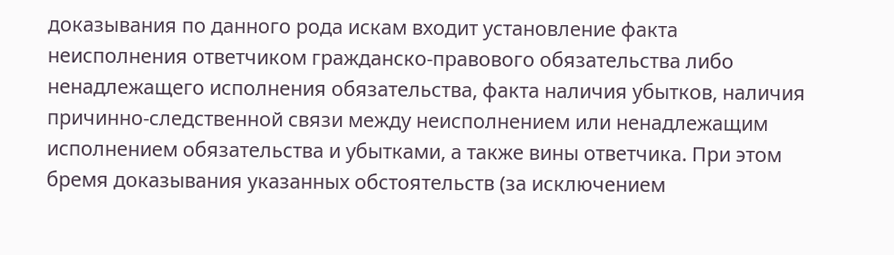доказывания по данного рода искам входит установление факта неисполнения ответчиком гражданско-правового обязательства либо ненадлежащего исполнения обязательства, факта наличия убытков, наличия причинно-следственной связи между неисполнением или ненадлежащим исполнением обязательства и убытками, а также вины ответчика. При этом бремя доказывания указанных обстоятельств (за исключением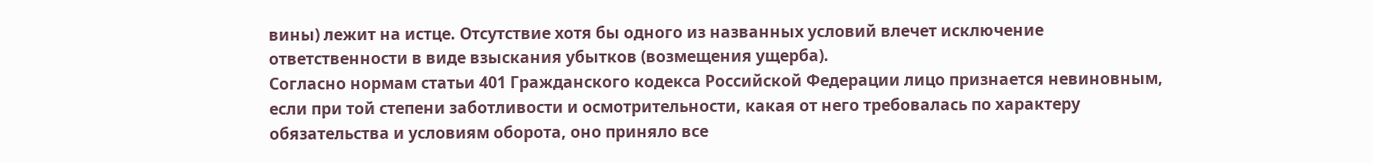вины) лежит на истце. Отсутствие хотя бы одного из названных условий влечет исключение ответственности в виде взыскания убытков (возмещения ущерба).
Согласно нормам статьи 401 Гражданского кодекса Российской Федерации лицо признается невиновным, если при той степени заботливости и осмотрительности, какая от него требовалась по характеру обязательства и условиям оборота, оно приняло все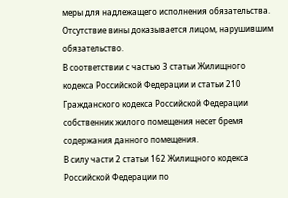меры для надлежащего исполнения обязательства. Отсутствие вины доказывается лицом, нарушившим обязательство.
В соответствии с частью 3 статьи Жилищного кодекса Российской Федерации и статьи 210 Гражданского кодекса Российской Федерации собственник жилого помещения несет бремя содержания данного помещения.
В силу части 2 статьи 162 Жилищного кодекса Российской Федерации по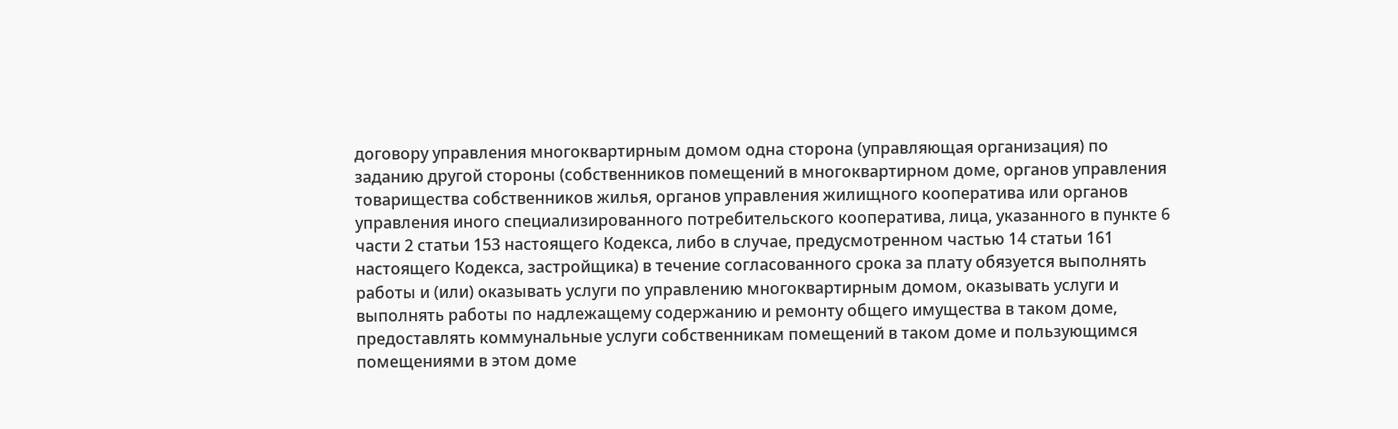договору управления многоквартирным домом одна сторона (управляющая организация) по заданию другой стороны (собственников помещений в многоквартирном доме, органов управления товарищества собственников жилья, органов управления жилищного кооператива или органов управления иного специализированного потребительского кооператива, лица, указанного в пункте 6 части 2 статьи 153 настоящего Кодекса, либо в случае, предусмотренном частью 14 статьи 161 настоящего Кодекса, застройщика) в течение согласованного срока за плату обязуется выполнять работы и (или) оказывать услуги по управлению многоквартирным домом, оказывать услуги и выполнять работы по надлежащему содержанию и ремонту общего имущества в таком доме, предоставлять коммунальные услуги собственникам помещений в таком доме и пользующимся помещениями в этом доме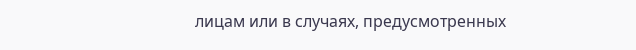лицам или в случаях, предусмотренных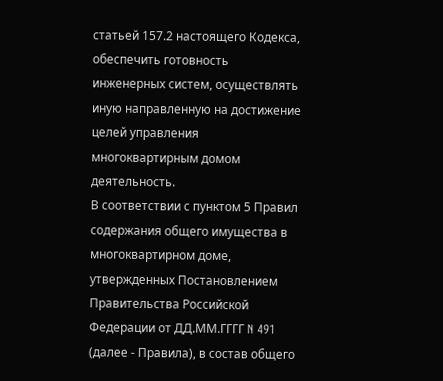статьей 157.2 настоящего Кодекса, обеспечить готовность инженерных систем, осуществлять иную направленную на достижение целей управления многоквартирным домом деятельность.
В соответствии с пунктом 5 Правил содержания общего имущества в многоквартирном доме, утвержденных Постановлением Правительства Российской Федерации от ДД.ММ.ГГГГ N 491 (далее - Правила), в состав общего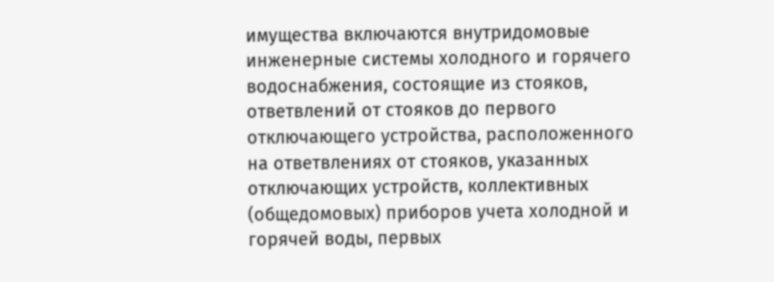имущества включаются внутридомовые инженерные системы холодного и горячего водоснабжения, состоящие из стояков, ответвлений от стояков до первого отключающего устройства, расположенного на ответвлениях от стояков, указанных отключающих устройств, коллективных (общедомовых) приборов учета холодной и горячей воды, первых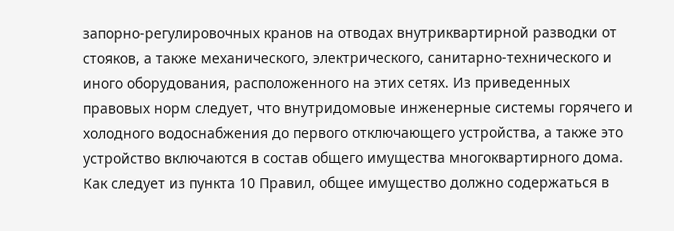запорно-регулировочных кранов на отводах внутриквартирной разводки от стояков, а также механического, электрического, санитарно-технического и иного оборудования, расположенного на этих сетях. Из приведенных правовых норм следует, что внутридомовые инженерные системы горячего и холодного водоснабжения до первого отключающего устройства, а также это устройство включаются в состав общего имущества многоквартирного дома.
Как следует из пункта 10 Правил, общее имущество должно содержаться в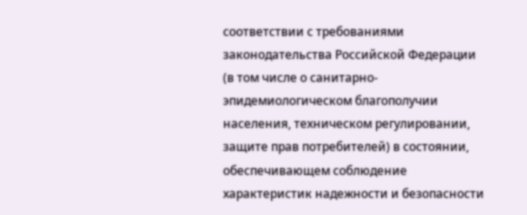соответствии с требованиями законодательства Российской Федерации (в том числе о санитарно-эпидемиологическом благополучии населения, техническом регулировании, защите прав потребителей) в состоянии, обеспечивающем соблюдение характеристик надежности и безопасности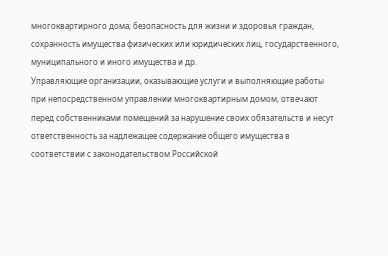многоквартирного дома; безопасность для жизни и здоровья граждан, сохранность имущества физических или юридических лиц, государственного, муниципального и иного имущества и др.
Управляющие организации, оказывающие услуги и выполняющие работы при непосредственном управлении многоквартирным домом, отвечают перед собственниками помещений за нарушение своих обязательств и несут ответственность за надлежащее содержание общего имущества в соответствии с законодательством Российской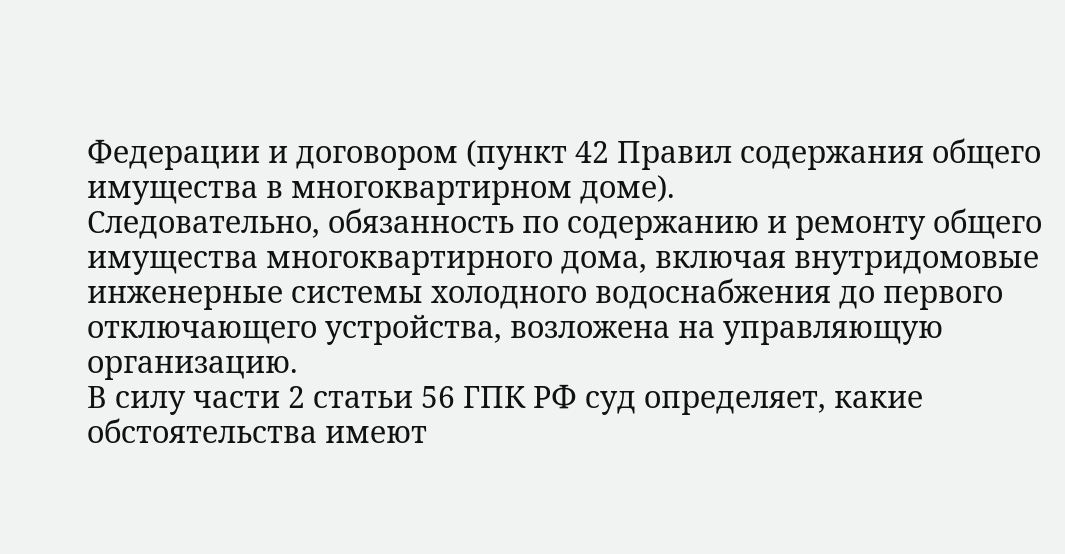Федерации и договором (пункт 42 Правил содержания общего имущества в многоквартирном доме).
Следовательно, обязанность по содержанию и ремонту общего имущества многоквартирного дома, включая внутридомовые инженерные системы холодного водоснабжения до первого отключающего устройства, возложена на управляющую организацию.
В силу части 2 статьи 56 ГПК РФ суд определяет, какие обстоятельства имеют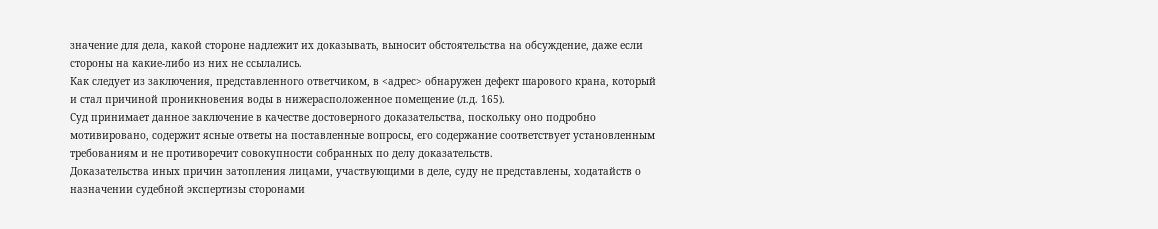значение для дела, какой стороне надлежит их доказывать, выносит обстоятельства на обсуждение, даже если стороны на какие-либо из них не ссылались.
Как следует из заключения, представленного ответчиком, в <адрес> обнаружен дефект шарового крана, который и стал причиной проникновения воды в нижерасположенное помещение (л.д. 165).
Суд принимает данное заключение в качестве достоверного доказательства, поскольку оно подробно мотивировано, содержит ясные ответы на поставленные вопросы, его содержание соответствует установленным требованиям и не противоречит совокупности собранных по делу доказательств.
Доказательства иных причин затопления лицами, участвующими в деле, суду не представлены, ходатайств о назначении судебной экспертизы сторонами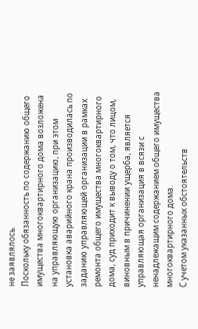не заявлялось.
Поскольку обязанность по содержанию общего имущества многоквартирного дома возложена на управляющую организацию, при этом установка аварийного крана производилась по заданию управляющей организации в рамках ремонта общего имущества многоквартирного дома, суд приходит к выводу о том, что лицом, виновным в причинении ущерба, является управляющая организация в всязи с ненадлежащим содержанием общего имущества многоквартирного дома.
С учетом указанных обстоятельств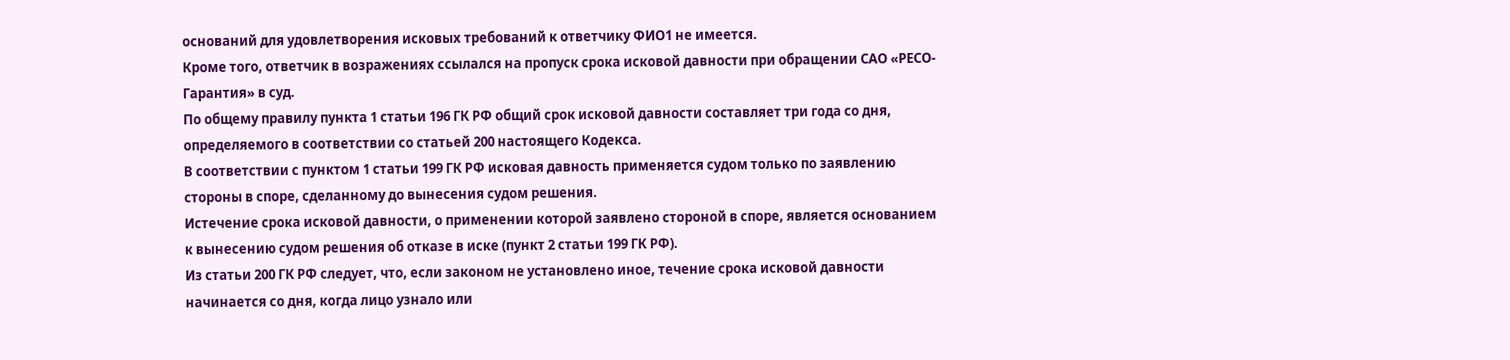оснований для удовлетворения исковых требований к ответчику ФИО1 не имеется.
Кроме того, ответчик в возражениях ссылался на пропуск срока исковой давности при обращении САО «РЕСО-Гарантия» в суд.
По общему правилу пункта 1 статьи 196 ГК РФ общий срок исковой давности составляет три года со дня, определяемого в соответствии со статьей 200 настоящего Кодекса.
В соответствии с пунктом 1 статьи 199 ГК РФ исковая давность применяется судом только по заявлению стороны в споре, сделанному до вынесения судом решения.
Истечение срока исковой давности, о применении которой заявлено стороной в споре, является основанием к вынесению судом решения об отказе в иске (пункт 2 статьи 199 ГК РФ).
Из статьи 200 ГК РФ следует, что, если законом не установлено иное, течение срока исковой давности начинается со дня, когда лицо узнало или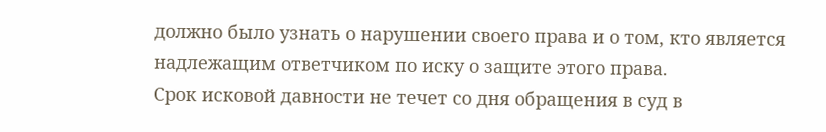должно было узнать о нарушении своего права и о том, кто является надлежащим ответчиком по иску о защите этого права.
Срок исковой давности не течет со дня обращения в суд в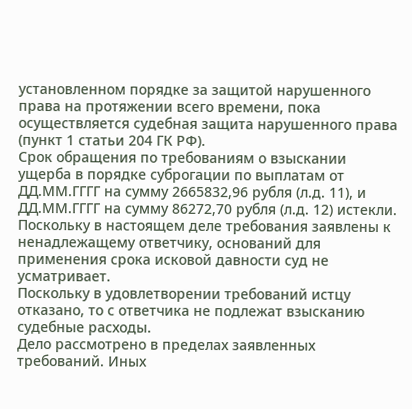установленном порядке за защитой нарушенного права на протяжении всего времени, пока осуществляется судебная защита нарушенного права (пункт 1 статьи 204 ГК РФ).
Срок обращения по требованиям о взыскании ущерба в порядке суброгации по выплатам от ДД.ММ.ГГГГ на сумму 2665832,96 рубля (л.д. 11), и ДД.ММ.ГГГГ на сумму 86272,70 рубля (л.д. 12) истекли.
Поскольку в настоящем деле требования заявлены к ненадлежащему ответчику, оснований для применения срока исковой давности суд не усматривает.
Поскольку в удовлетворении требований истцу отказано, то с ответчика не подлежат взысканию судебные расходы.
Дело рассмотрено в пределах заявленных требований. Иных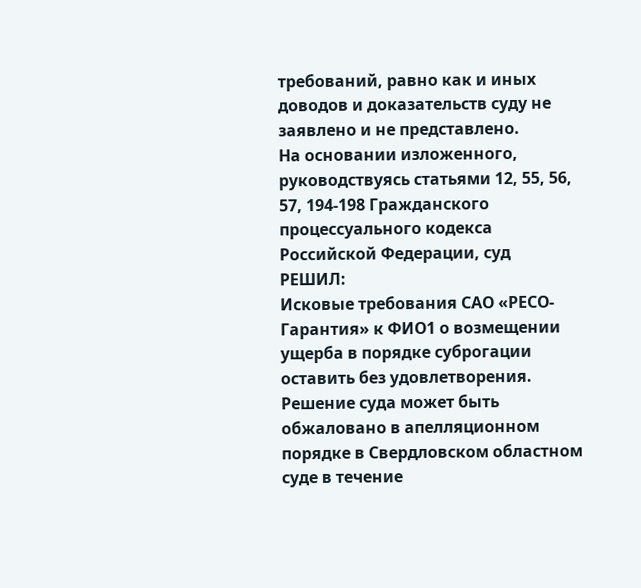требований, равно как и иных доводов и доказательств суду не заявлено и не представлено.
На основании изложенного, руководствуясь статьями 12, 55, 56, 57, 194-198 Гражданского процессуального кодекса Российской Федерации, суд
РЕШИЛ:
Исковые требования САО «РЕСО-Гарантия» к ФИО1 о возмещении ущерба в порядке суброгации оставить без удовлетворения.
Решение суда может быть обжаловано в апелляционном порядке в Свердловском областном суде в течение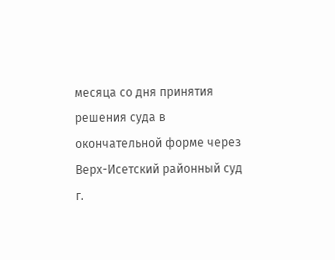месяца со дня принятия решения суда в окончательной форме через Верх-Исетский районный суд г.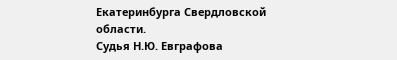Екатеринбурга Свердловской области.
Судья Н.Ю. Евграфова